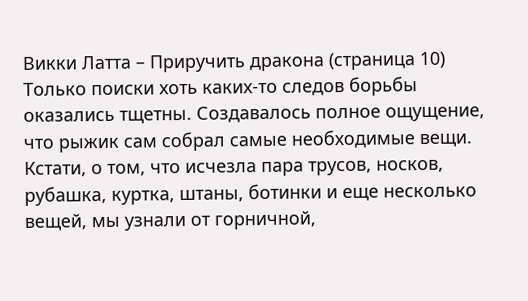Викки Латта – Приручить дракона (страница 10)
Только поиски хоть каких-то следов борьбы оказались тщетны. Создавалось полное ощущение, что рыжик сам собрал самые необходимые вещи. Кстати, о том, что исчезла пара трусов, носков, рубашка, куртка, штаны, ботинки и еще несколько вещей, мы узнали от горничной,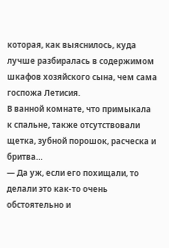которая, как выяснилось, куда лучше разбиралась в содержимом шкафов хозяйского сына, чем сама госпожа Летисия.
В ванной комнате, что примыкала к спальне, также отсутствовали щетка, зубной порошок, расческа и бритва…
— Да уж, если его похищали, то делали это как-то очень обстоятельно и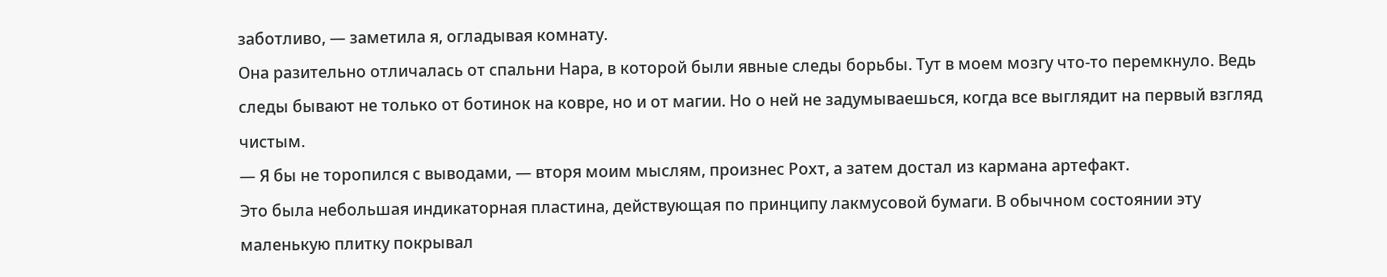заботливо, — заметила я, огладывая комнату.
Она разительно отличалась от спальни Нара, в которой были явные следы борьбы. Тут в моем мозгу что-то перемкнуло. Ведь следы бывают не только от ботинок на ковре, но и от магии. Но о ней не задумываешься, когда все выглядит на первый взгляд чистым.
— Я бы не торопился с выводами, — вторя моим мыслям, произнес Рохт, а затем достал из кармана артефакт.
Это была небольшая индикаторная пластина, действующая по принципу лакмусовой бумаги. В обычном состоянии эту маленькую плитку покрывал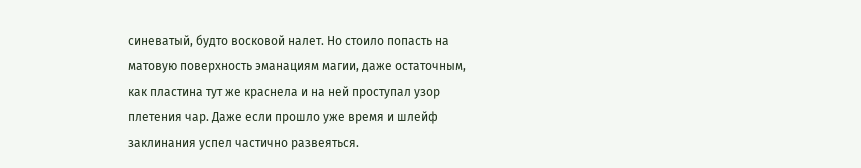синеватый, будто восковой налет. Но стоило попасть на матовую поверхность эманациям магии, даже остаточным, как пластина тут же краснела и на ней проступал узор плетения чар. Даже если прошло уже время и шлейф заклинания успел частично развеяться.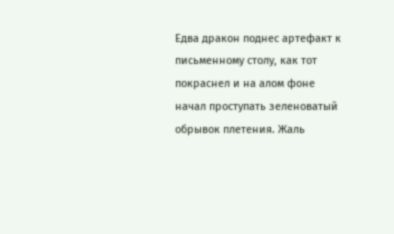Едва дракон поднес артефакт к письменному столу, как тот покраснел и на алом фоне начал проступать зеленоватый обрывок плетения. Жаль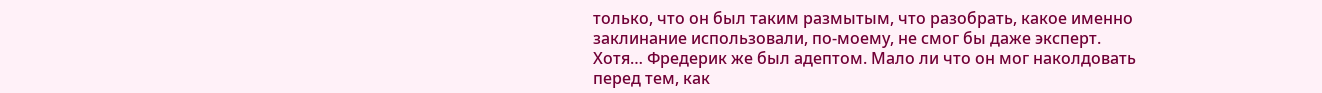только, что он был таким размытым, что разобрать, какое именно заклинание использовали, по-моему, не смог бы даже эксперт.
Хотя… Фредерик же был адептом. Мало ли что он мог наколдовать перед тем, как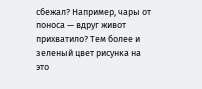сбежал? Например, чары от поноса — вдруг живот прихватило? Тем более и зеленый цвет рисунка на это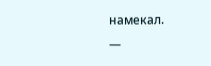намекал.
—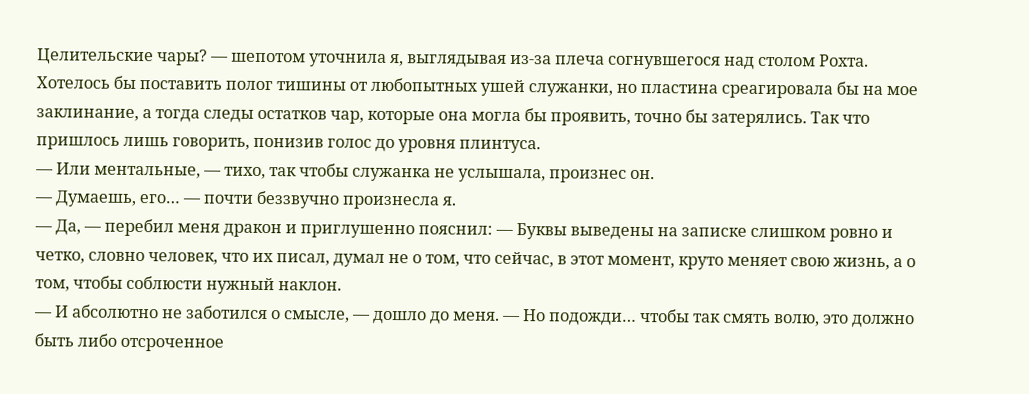Целительские чары? — шепотом уточнила я, выглядывая из-за плеча согнувшегося над столом Рохта.
Хотелось бы поставить полог тишины от любопытных ушей служанки, но пластина среагировала бы на мое заклинание, а тогда следы остатков чар, которые она могла бы проявить, точно бы затерялись. Так что пришлось лишь говорить, понизив голос до уровня плинтуса.
— Или ментальные, — тихо, так чтобы служанка не услышала, произнес он.
— Думаешь, его… — почти беззвучно произнесла я.
— Да, — перебил меня дракон и приглушенно пояснил: — Буквы выведены на записке слишком ровно и четко, словно человек, что их писал, думал не о том, что сейчас, в этот момент, круто меняет свою жизнь, а о том, чтобы соблюсти нужный наклон.
— И абсолютно не заботился о смысле, — дошло до меня. — Но подожди… чтобы так смять волю, это должно быть либо отсроченное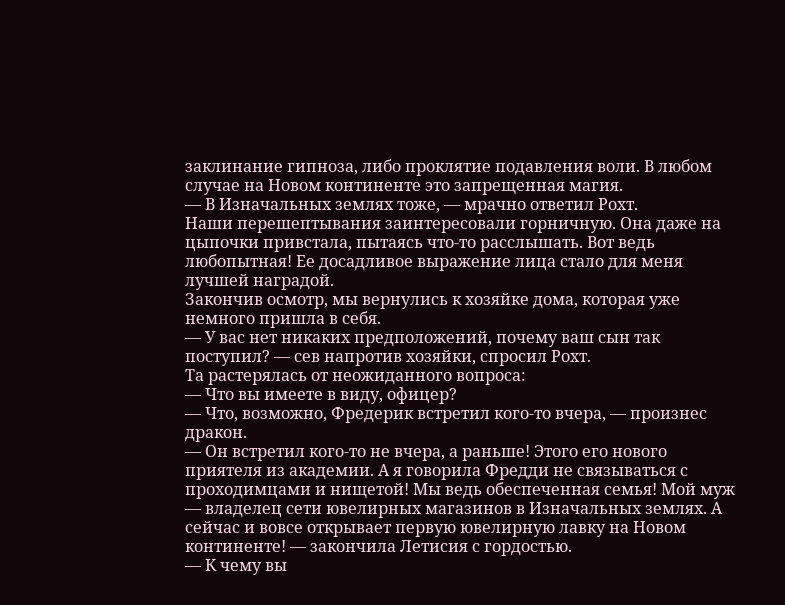заклинание гипноза, либо проклятие подавления воли. В любом случае на Новом континенте это запрещенная магия.
— В Изначальных землях тоже, — мрачно ответил Рохт.
Наши перешептывания заинтересовали горничную. Она даже на цыпочки привстала, пытаясь что-то расслышать. Вот ведь любопытная! Ее досадливое выражение лица стало для меня лучшей наградой.
Закончив осмотр, мы вернулись к хозяйке дома, которая уже немного пришла в себя.
— У вас нет никаких предположений, почему ваш сын так поступил? — сев напротив хозяйки, спросил Рохт.
Та растерялась от неожиданного вопроса:
— Что вы имеете в виду, офицер?
— Что, возможно, Фредерик встретил кого-то вчера, — произнес дракон.
— Он встретил кого-то не вчера, а раньше! Этого его нового приятеля из академии. А я говорила Фредди не связываться с проходимцами и нищетой! Мы ведь обеспеченная семья! Мой муж — владелец сети ювелирных магазинов в Изначальных землях. А сейчас и вовсе открывает первую ювелирную лавку на Новом континенте! — закончила Летисия с гордостью.
— К чему вы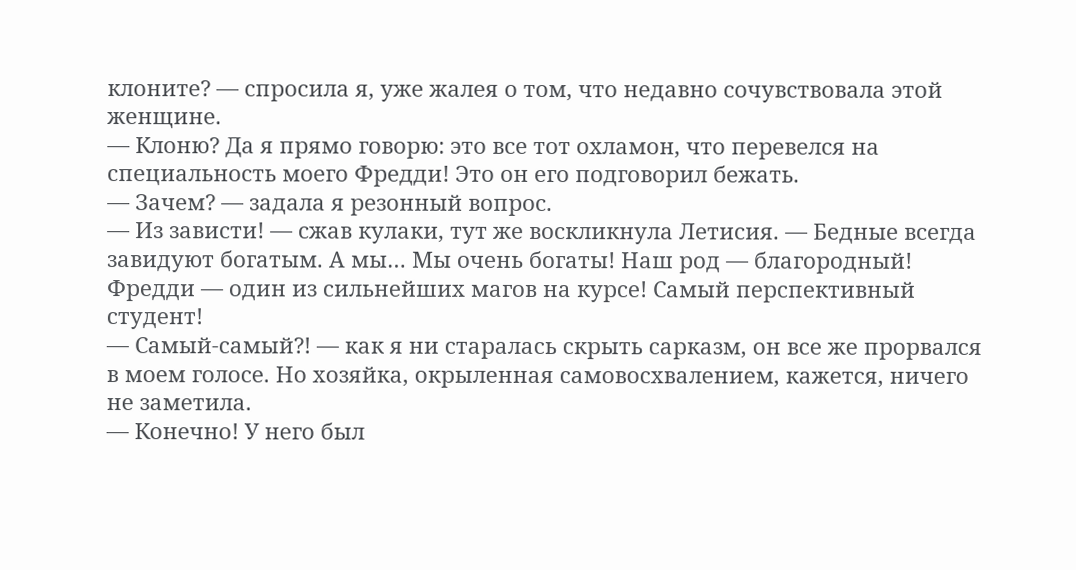клоните? — спросила я, уже жалея о том, что недавно сочувствовала этой женщине.
— Клоню? Да я прямо говорю: это все тот охламон, что перевелся на специальность моего Фредди! Это он его подговорил бежать.
— Зачем? — задала я резонный вопрос.
— Из зависти! — сжав кулаки, тут же воскликнула Летисия. — Бедные всегда завидуют богатым. А мы… Мы очень богаты! Наш род — благородный! Фредди — один из сильнейших магов на курсе! Самый перспективный студент!
— Самый-самый?! — как я ни старалась скрыть сарказм, он все же прорвался в моем голосе. Но хозяйка, окрыленная самовосхвалением, кажется, ничего не заметила.
— Конечно! У него был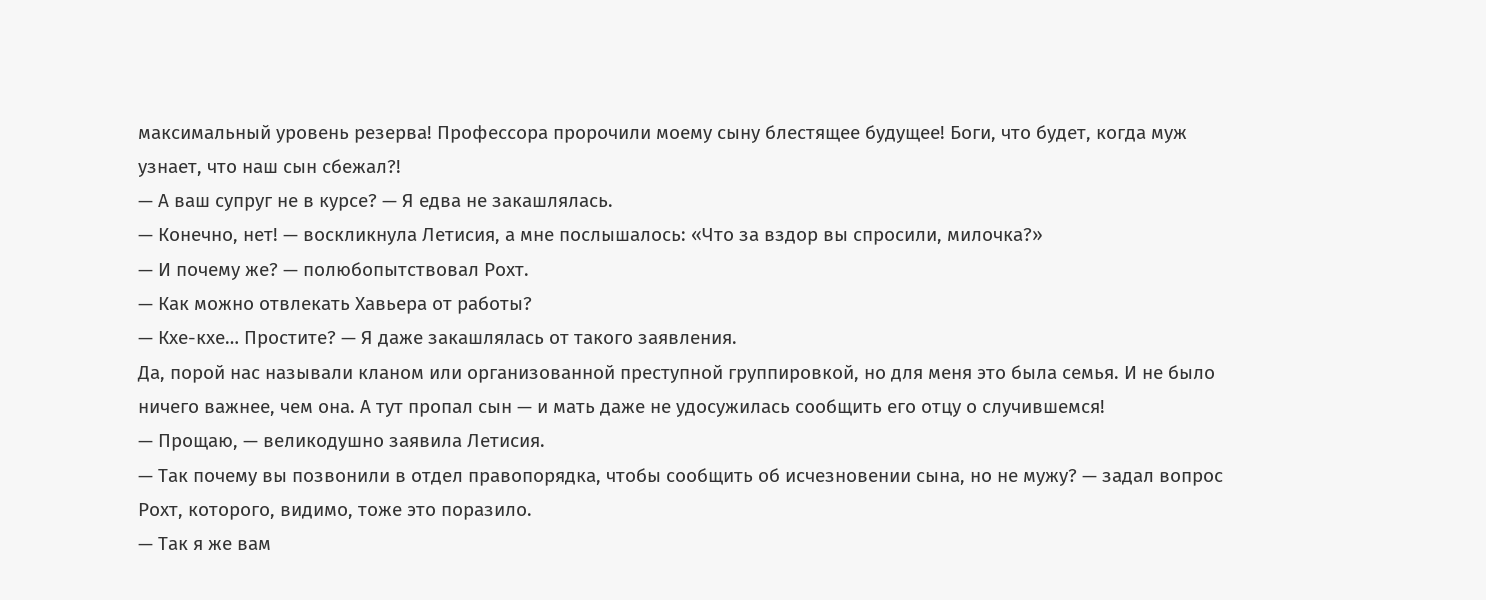максимальный уровень резерва! Профессора пророчили моему сыну блестящее будущее! Боги, что будет, когда муж узнает, что наш сын сбежал?!
— А ваш супруг не в курсе? — Я едва не закашлялась.
— Конечно, нет! — воскликнула Летисия, а мне послышалось: «Что за вздор вы спросили, милочка?»
— И почему же? — полюбопытствовал Рохт.
— Как можно отвлекать Хавьера от работы?
— Кхе-кхе… Простите? — Я даже закашлялась от такого заявления.
Да, порой нас называли кланом или организованной преступной группировкой, но для меня это была семья. И не было ничего важнее, чем она. А тут пропал сын — и мать даже не удосужилась сообщить его отцу о случившемся!
— Прощаю, — великодушно заявила Летисия.
— Так почему вы позвонили в отдел правопорядка, чтобы сообщить об исчезновении сына, но не мужу? — задал вопрос Рохт, которого, видимо, тоже это поразило.
— Так я же вам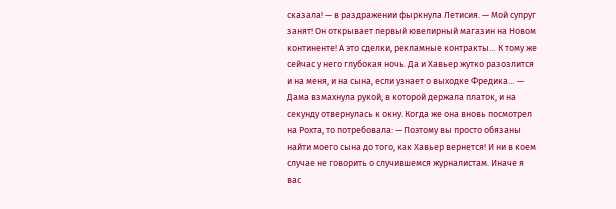сказала! — в раздражении фыркнула Летисия. — Мой супруг занят! Он открывает первый ювелирный магазин на Новом континенте! А это сделки, рекламные контракты… К тому же сейчас у него глубокая ночь. Да и Хавьер жутко разозлится и на меня, и на сына, если узнает о выходке Фредика… — Дама взмахнула рукой, в которой держала платок, и на секунду отвернулась к окну. Когда же она вновь посмотрел на Рохта, то потребовала: — Поэтому вы просто обязаны найти моего сына до того, как Хавьер вернется! И ни в коем случае не говорить о случившемся журналистам. Иначе я вас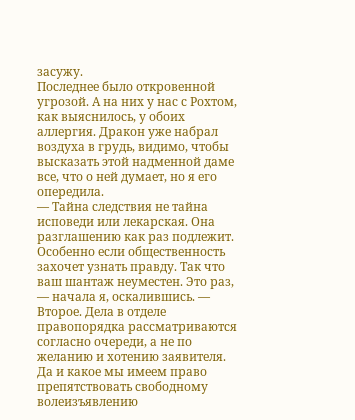засужу.
Последнее было откровенной угрозой. А на них у нас с Рохтом, как выяснилось, у обоих аллергия. Дракон уже набрал воздуха в грудь, видимо, чтобы высказать этой надменной даме все, что о ней думает, но я его опередила.
— Тайна следствия не тайна исповеди или лекарская. Она разглашению как раз подлежит. Особенно если общественность захочет узнать правду. Так что ваш шантаж неуместен. Это раз, — начала я, оскалившись. — Второе. Дела в отделе правопорядка рассматриваются согласно очереди, а не по желанию и хотению заявителя. Да и какое мы имеем право препятствовать свободному волеизъявлению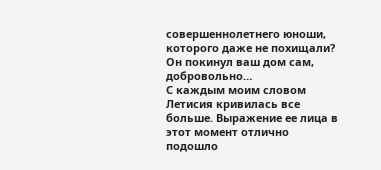совершеннолетнего юноши, которого даже не похищали? Он покинул ваш дом сам, добровольно…
С каждым моим словом Летисия кривилась все больше. Выражение ее лица в этот момент отлично подошло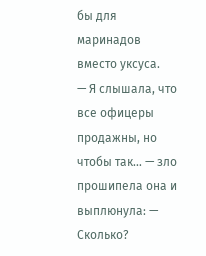бы для маринадов вместо уксуса.
— Я слышала, что все офицеры продажны, но чтобы так… — зло прошипела она и выплюнула: — Сколько?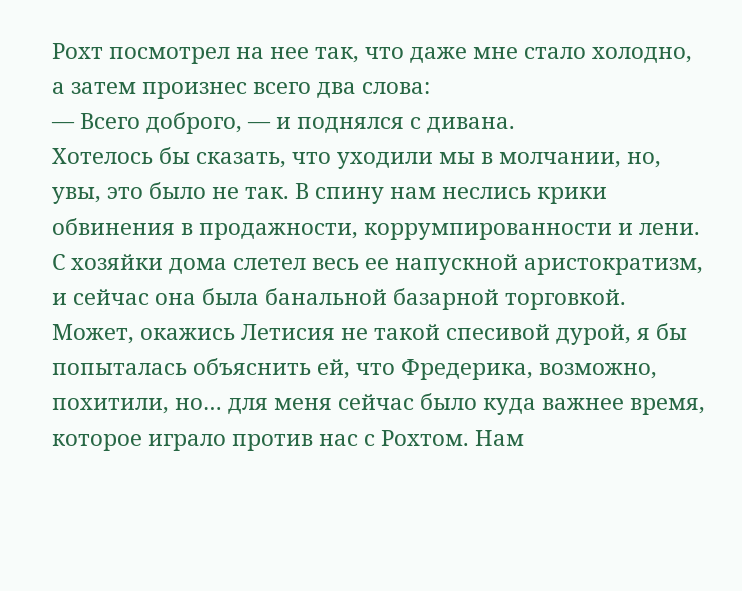Рохт посмотрел на нее так, что даже мне стало холодно, а затем произнес всего два слова:
— Всего доброго, — и поднялся с дивана.
Хотелось бы сказать, что уходили мы в молчании, но, увы, это было не так. В спину нам неслись крики обвинения в продажности, коррумпированности и лени. С хозяйки дома слетел весь ее напускной аристократизм, и сейчас она была банальной базарной торговкой.
Может, окажись Летисия не такой спесивой дурой, я бы попыталась объяснить ей, что Фредерика, возможно, похитили, но… для меня сейчас было куда важнее время, которое играло против нас с Рохтом. Нам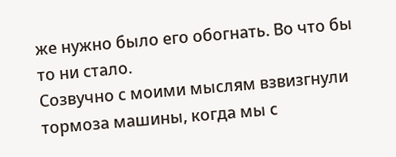же нужно было его обогнать. Во что бы то ни стало.
Созвучно с моими мыслям взвизгнули тормоза машины, когда мы с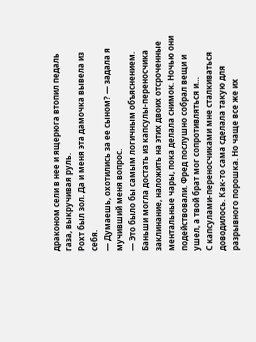драконом сели в нее и ящерюга втопил педаль газа, выкручивая руль.
Рохт был зол. Да и меня эта дамочка вывела из себя.
— Думаешь, охотились за ее сыном? — задала я мучивший меня вопрос.
— Это было бы самым логичным объяснением. Баньши могла достать из капсулы-переносчика заклинание, наложить на этих двоих отсроченные ментальные чары, пока делала снимок. Ночью они подействовали. Фред послушно собрал вещи и ушел, а твой брат мог сопротивляться и…
С капсулами-переносчиками мне сталкиваться доводилось. Как-то сама сделала такую для разрывного порошка. Но чаще все же их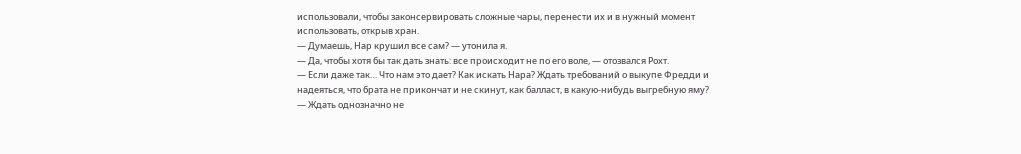использовали, чтобы законсервировать сложные чары, перенести их и в нужный момент использовать, открыв хран.
— Думаешь, Нар крушил все сам? — утонила я.
— Да, чтобы хотя бы так дать знать: все происходит не по его воле, — отозвался Рохт.
— Если даже так… Что нам это дает? Как искать Нара? Ждать требований о выкупе Фредди и надеяться, что брата не прикончат и не скинут, как балласт, в какую-нибудь выгребную яму?
— Ждать однозначно не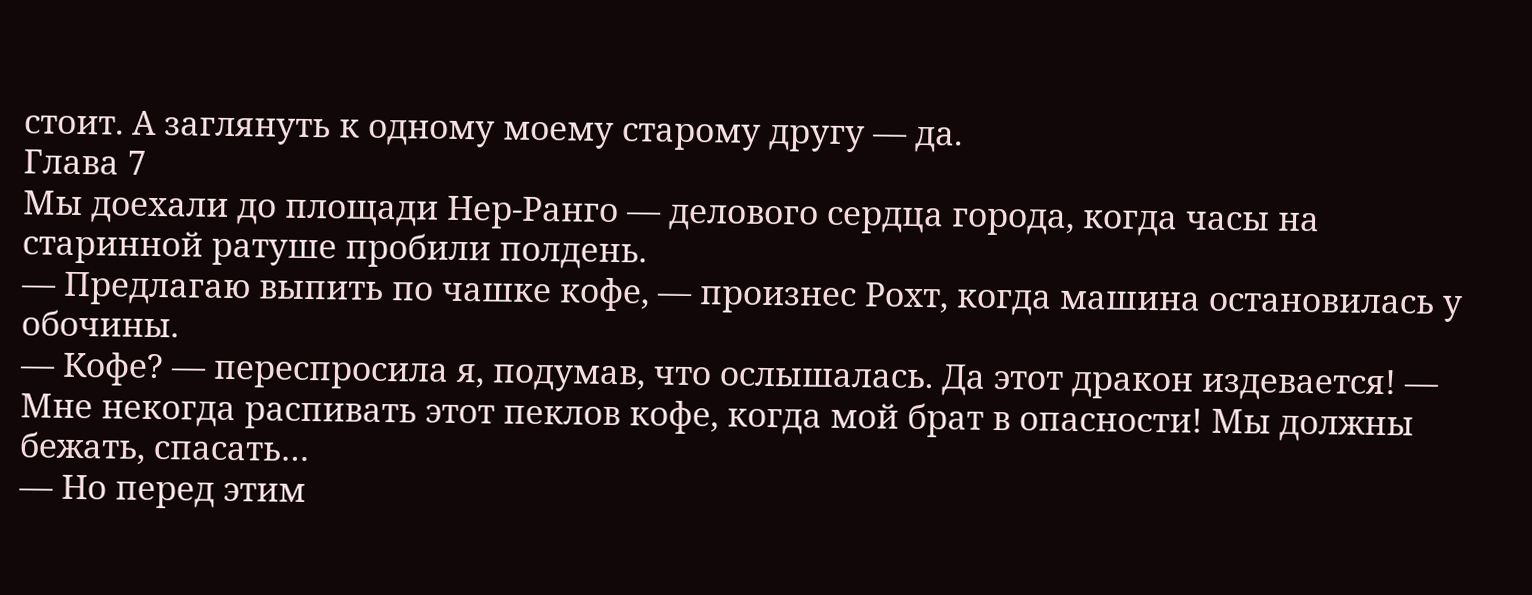стоит. А заглянуть к одному моему старому другу — да.
Глава 7
Мы доехали до площади Нер-Ранго — делового сердца города, когда часы на старинной ратуше пробили полдень.
— Предлагаю выпить по чашке кофе, — произнес Рохт, когда машина остановилась у обочины.
— Кофе? — переспросила я, подумав, что ослышалась. Да этот дракон издевается! — Мне некогда распивать этот пеклов кофе, когда мой брат в опасности! Мы должны бежать, спасать…
— Но перед этим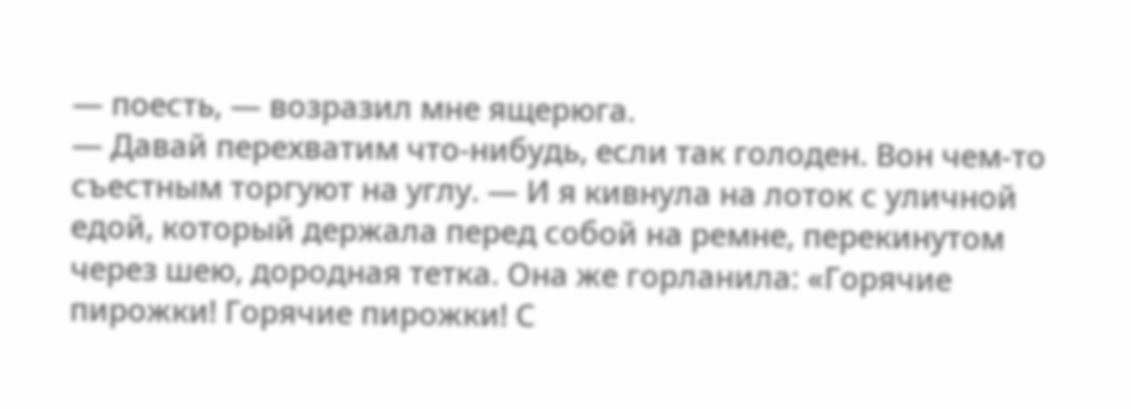— поесть, — возразил мне ящерюга.
— Давай перехватим что-нибудь, если так голоден. Вон чем-то съестным торгуют на углу. — И я кивнула на лоток с уличной едой, который держала перед собой на ремне, перекинутом через шею, дородная тетка. Она же горланила: «Горячие пирожки! Горячие пирожки! С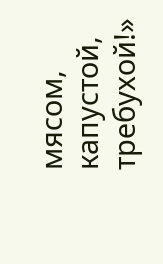мясом, капустой, требухой!»